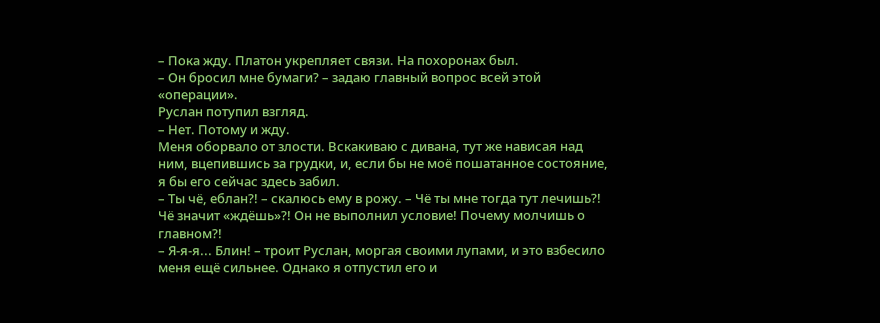– Пока жду. Платон укрепляет связи. На похоронах был.
– Он бросил мне бумаги? – задаю главный вопрос всей этой «операции».
Руслан потупил взгляд.
– Нет. Потому и жду.
Меня оборвало от злости. Вскакиваю с дивана, тут же нависая над ним, вцепившись за грудки, и, если бы не моё пошатанное состояние, я бы его сейчас здесь забил.
– Ты чё, еблан?! – скалюсь ему в рожу. – Чё ты мне тогда тут лечишь?! Чё значит «ждёшь»?! Он не выполнил условие! Почему молчишь о главном?!
– Я-я-я... Блин! – троит Руслан, моргая своими лупами, и это взбесило меня ещё сильнее. Однако я отпустил его и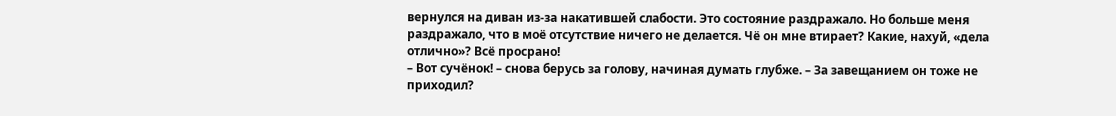вернулся на диван из-за накатившей слабости. Это состояние раздражало. Но больше меня раздражало, что в моё отсутствие ничего не делается. Чё он мне втирает? Какие, нахуй, «дела отлично»? Всё просрано!
– Вот сучёнок! – снова берусь за голову, начиная думать глубже. – За завещанием он тоже не приходил?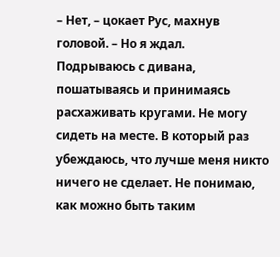– Нет, – цокает Рус, махнув головой. – Но я ждал.
Подрываюсь с дивана, пошатываясь и принимаясь расхаживать кругами. Не могу сидеть на месте. В который раз убеждаюсь, что лучше меня никто ничего не сделает. Не понимаю, как можно быть таким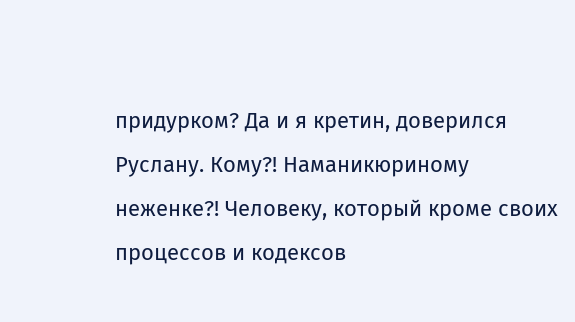придурком? Да и я кретин, доверился Руслану. Кому?! Наманикюриному неженке?! Человеку, который кроме своих процессов и кодексов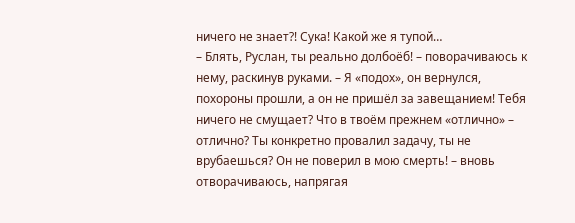ничего не знает?! Сука! Какой же я тупой…
– Блять, Руслан, ты реально долбоёб! – поворачиваюсь к нему, раскинув руками. – Я «подох», он вернулся, похороны прошли, а он не пришёл за завещанием! Тебя ничего не смущает? Что в твоём прежнем «отлично» – отлично? Ты конкретно провалил задачу, ты не врубаешься? Он не поверил в мою смерть! – вновь отворачиваюсь, напрягая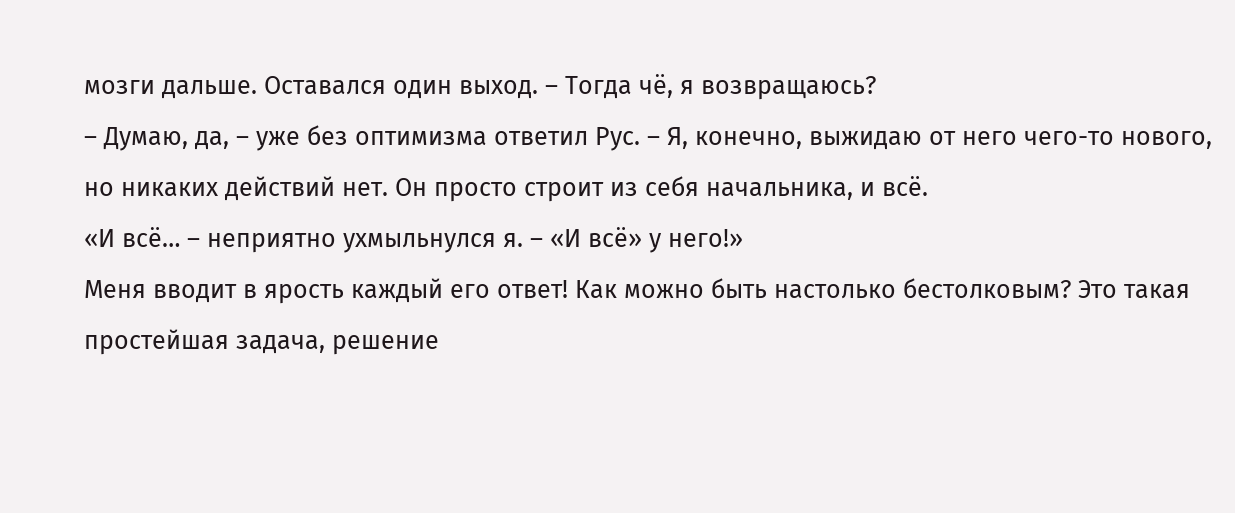мозги дальше. Оставался один выход. – Тогда чё, я возвращаюсь?
– Думаю, да, – уже без оптимизма ответил Рус. – Я, конечно, выжидаю от него чего-то нового, но никаких действий нет. Он просто строит из себя начальника, и всё.
«И всё… – неприятно ухмыльнулся я. – «И всё» у него!»
Меня вводит в ярость каждый его ответ! Как можно быть настолько бестолковым? Это такая простейшая задача, решение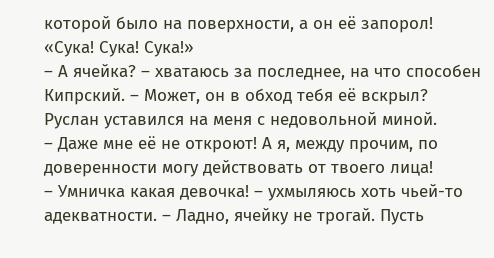которой было на поверхности, а он её запорол!
«Сука! Сука! Сука!»
– А ячейка? – хватаюсь за последнее, на что способен Кипрский. – Может, он в обход тебя её вскрыл?
Руслан уставился на меня с недовольной миной.
– Даже мне её не откроют! А я, между прочим, по доверенности могу действовать от твоего лица!
– Умничка какая девочка! – ухмыляюсь хоть чьей-то адекватности. – Ладно, ячейку не трогай. Пусть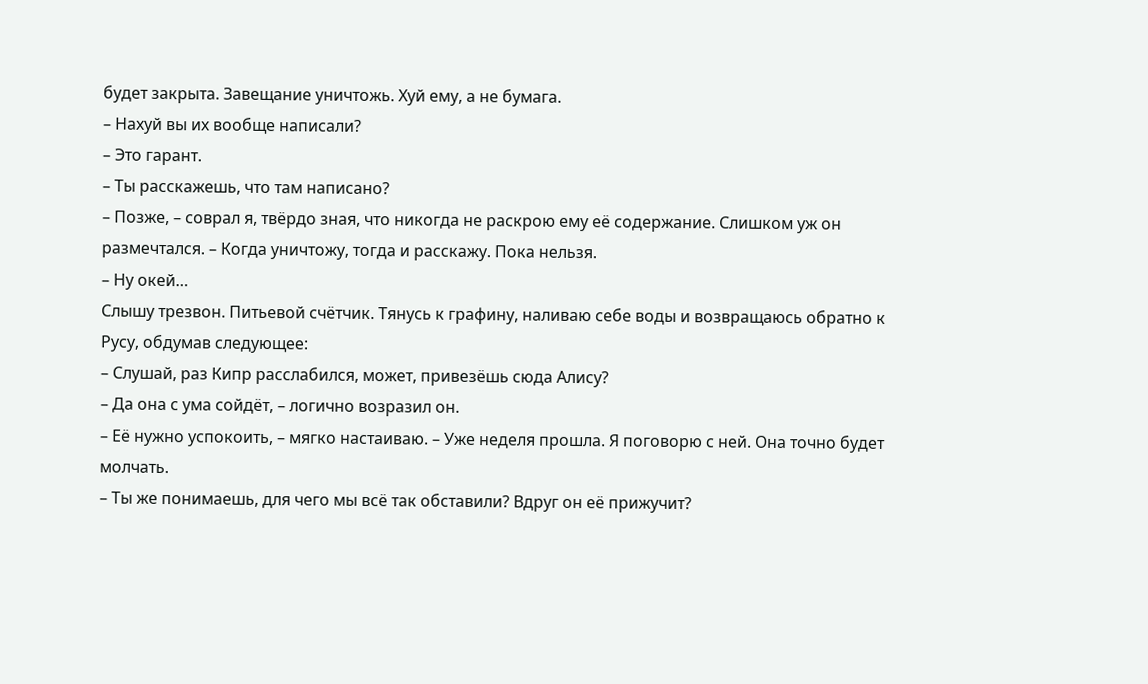будет закрыта. Завещание уничтожь. Хуй ему, а не бумага.
– Нахуй вы их вообще написали?
– Это гарант.
– Ты расскажешь, что там написано?
– Позже, – соврал я, твёрдо зная, что никогда не раскрою ему её содержание. Слишком уж он размечтался. – Когда уничтожу, тогда и расскажу. Пока нельзя.
– Ну окей…
Слышу трезвон. Питьевой счётчик. Тянусь к графину, наливаю себе воды и возвращаюсь обратно к Русу, обдумав следующее:
– Слушай, раз Кипр расслабился, может, привезёшь сюда Алису?
– Да она с ума сойдёт, – логично возразил он.
– Её нужно успокоить, – мягко настаиваю. – Уже неделя прошла. Я поговорю с ней. Она точно будет молчать.
– Ты же понимаешь, для чего мы всё так обставили? Вдруг он её прижучит?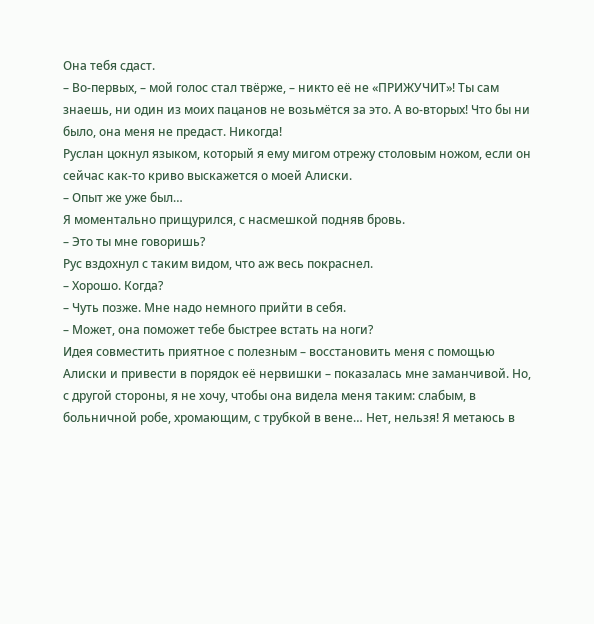Она тебя сдаст.
– Во-первых, – мой голос стал твёрже, – никто её не «ПРИЖУЧИТ»! Ты сам знаешь, ни один из моих пацанов не возьмётся за это. А во-вторых! Что бы ни было, она меня не предаст. Никогда!
Руслан цокнул языком, который я ему мигом отрежу столовым ножом, если он сейчас как-то криво выскажется о моей Алиски.
– Опыт же уже был…
Я моментально прищурился, с насмешкой подняв бровь.
– Это ты мне говоришь?
Рус вздохнул с таким видом, что аж весь покраснел.
– Хорошо. Когда?
– Чуть позже. Мне надо немного прийти в себя.
– Может, она поможет тебе быстрее встать на ноги?
Идея совместить приятное с полезным – восстановить меня с помощью Алиски и привести в порядок её нервишки – показалась мне заманчивой. Но, с другой стороны, я не хочу, чтобы она видела меня таким: слабым, в больничной робе, хромающим, с трубкой в вене… Нет, нельзя! Я метаюсь в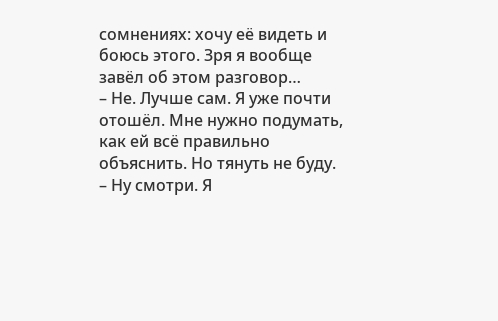сомнениях: хочу её видеть и боюсь этого. Зря я вообще завёл об этом разговор…
– Не. Лучше сам. Я уже почти отошёл. Мне нужно подумать, как ей всё правильно объяснить. Но тянуть не буду.
– Ну смотри. Я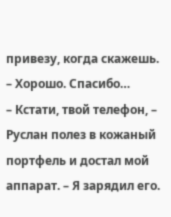привезу, когда скажешь.
– Хорошо. Спасибо…
– Кстати, твой телефон, – Руслан полез в кожаный портфель и достал мой аппарат. – Я зарядил его.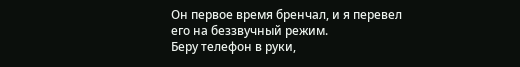Он первое время бренчал, и я перевел его на беззвучный режим.
Беру телефон в руки,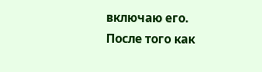включаю его. После того как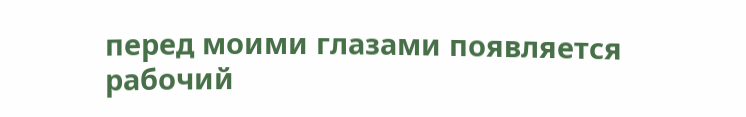перед моими глазами появляется рабочий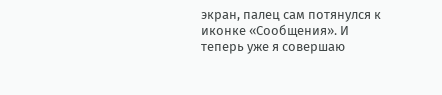экран, палец сам потянулся к иконке «Сообщения». И теперь уже я совершаю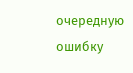очередную ошибку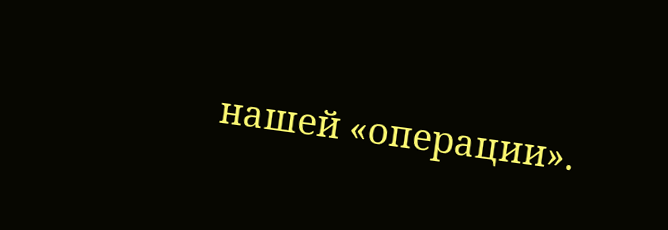нашей «операции».